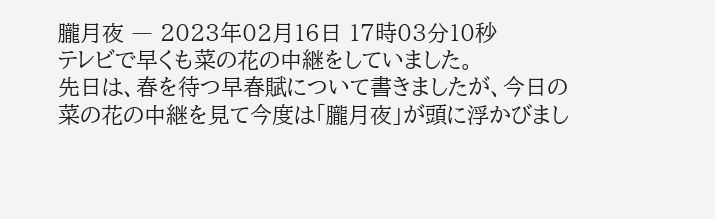朧月夜 ― 2023年02月16日 17時03分10秒
テレビで早くも菜の花の中継をしていました。
先日は、春を待つ早春賦について書きましたが、今日の菜の花の中継を見て今度は「朧月夜」が頭に浮かびまし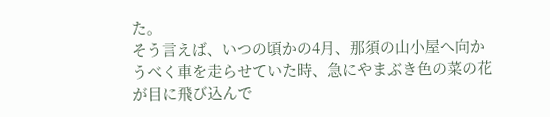た。
そう言えば、いつの頃かの4月、那須の山小屋へ向かうべく車を走らせていた時、急にやまぶき色の菜の花が目に飛び込んで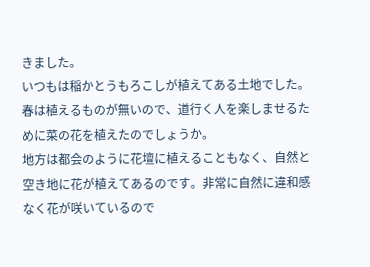きました。
いつもは稲かとうもろこしが植えてある土地でした。
春は植えるものが無いので、道行く人を楽しませるために菜の花を植えたのでしょうか。
地方は都会のように花壇に植えることもなく、自然と空き地に花が植えてあるのです。非常に自然に違和感なく花が咲いているので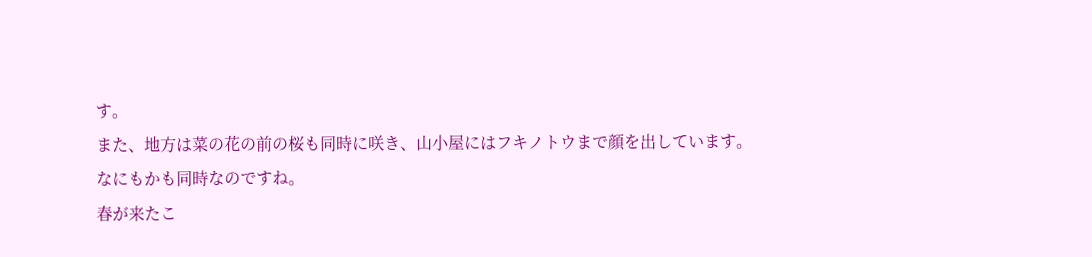す。
また、地方は菜の花の前の桜も同時に咲き、山小屋にはフキノトウまで顔を出しています。
なにもかも同時なのですね。
春が来たこ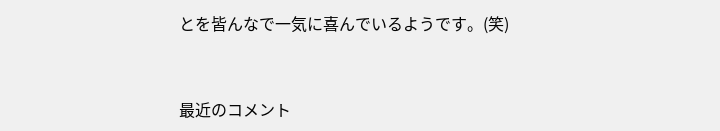とを皆んなで一気に喜んでいるようです。(笑)



最近のコメント